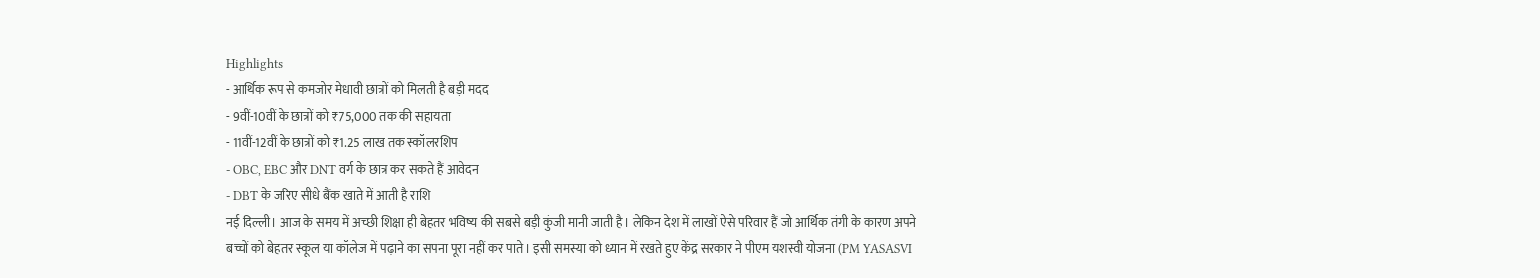Highlights
- आर्थिक रूप से कमजोर मेधावी छात्रों को मिलती है बड़ी मदद
- 9वीं-10वीं के छात्रों को ₹75,000 तक की सहायता
- 11वीं-12वीं के छात्रों को ₹1.25 लाख तक स्कॉलरशिप
- OBC, EBC और DNT वर्ग के छात्र कर सकते हैं आवेदन
- DBT के जरिए सीधे बैंक खाते में आती है राशि
नई दिल्ली। आज के समय में अच्छी शिक्षा ही बेहतर भविष्य की सबसे बड़ी कुंजी मानी जाती है। लेकिन देश में लाखों ऐसे परिवार हैं जो आर्थिक तंगी के कारण अपने बच्चों को बेहतर स्कूल या कॉलेज में पढ़ाने का सपना पूरा नहीं कर पाते। इसी समस्या को ध्यान में रखते हुए केंद्र सरकार ने पीएम यशस्वी योजना (PM YASASVI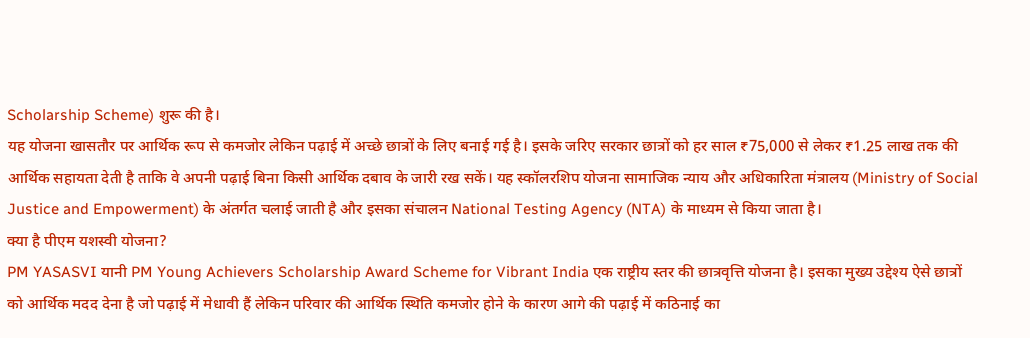Scholarship Scheme) शुरू की है।
यह योजना खासतौर पर आर्थिक रूप से कमजोर लेकिन पढ़ाई में अच्छे छात्रों के लिए बनाई गई है। इसके जरिए सरकार छात्रों को हर साल ₹75,000 से लेकर ₹1.25 लाख तक की आर्थिक सहायता देती है ताकि वे अपनी पढ़ाई बिना किसी आर्थिक दबाव के जारी रख सकें। यह स्कॉलरशिप योजना सामाजिक न्याय और अधिकारिता मंत्रालय (Ministry of Social Justice and Empowerment) के अंतर्गत चलाई जाती है और इसका संचालन National Testing Agency (NTA) के माध्यम से किया जाता है।
क्या है पीएम यशस्वी योजना?
PM YASASVI यानी PM Young Achievers Scholarship Award Scheme for Vibrant India एक राष्ट्रीय स्तर की छात्रवृत्ति योजना है। इसका मुख्य उद्देश्य ऐसे छात्रों को आर्थिक मदद देना है जो पढ़ाई में मेधावी हैं लेकिन परिवार की आर्थिक स्थिति कमजोर होने के कारण आगे की पढ़ाई में कठिनाई का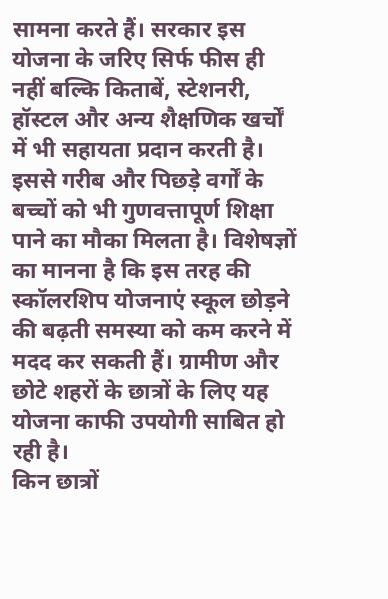सामना करते हैं। सरकार इस योजना के जरिए सिर्फ फीस ही नहीं बल्कि किताबें, स्टेशनरी, हॉस्टल और अन्य शैक्षणिक खर्चों में भी सहायता प्रदान करती है। इससे गरीब और पिछड़े वर्गों के बच्चों को भी गुणवत्तापूर्ण शिक्षा पाने का मौका मिलता है। विशेषज्ञों का मानना है कि इस तरह की स्कॉलरशिप योजनाएं स्कूल छोड़ने की बढ़ती समस्या को कम करने में मदद कर सकती हैं। ग्रामीण और छोटे शहरों के छात्रों के लिए यह योजना काफी उपयोगी साबित हो रही है।
किन छात्रों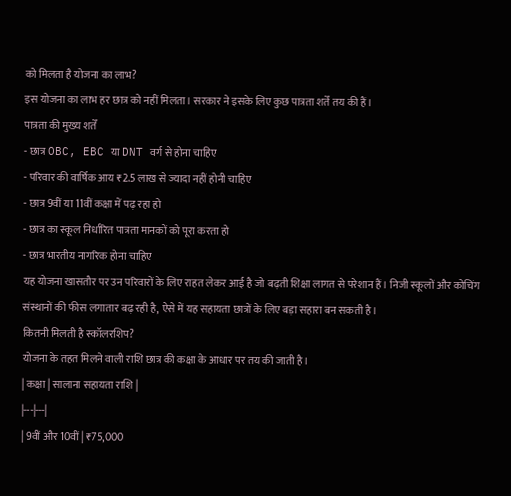को मिलता है योजना का लाभ?
इस योजना का लाभ हर छात्र को नहीं मिलता। सरकार ने इसके लिए कुछ पात्रता शर्तें तय की हैं।
पात्रता की मुख्य शर्तें
- छात्र OBC, EBC या DNT वर्ग से होना चाहिए
- परिवार की वार्षिक आय ₹2.5 लाख से ज्यादा नहीं होनी चाहिए
- छात्र 9वीं या 11वीं कक्षा में पढ़ रहा हो
- छात्र का स्कूल निर्धारित पात्रता मानकों को पूरा करता हो
- छात्र भारतीय नागरिक होना चाहिए
यह योजना खासतौर पर उन परिवारों के लिए राहत लेकर आई है जो बढ़ती शिक्षा लागत से परेशान हैं। निजी स्कूलों और कोचिंग संस्थानों की फीस लगातार बढ़ रही है, ऐसे में यह सहायता छात्रों के लिए बड़ा सहारा बन सकती है।
कितनी मिलती है स्कॉलरशिप?
योजना के तहत मिलने वाली राशि छात्र की कक्षा के आधार पर तय की जाती है।
| कक्षा | सालाना सहायता राशि |
|---|---|
| 9वीं और 10वीं | ₹75,000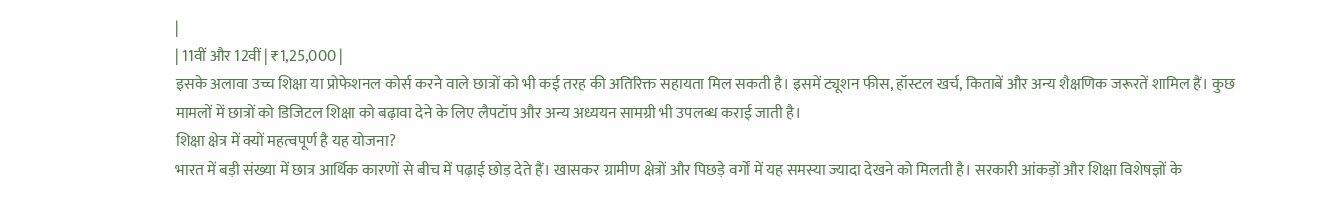|
| 11वीं और 12वीं | ₹1,25,000 |
इसके अलावा उच्च शिक्षा या प्रोफेशनल कोर्स करने वाले छात्रों को भी कई तरह की अतिरिक्त सहायता मिल सकती है। इसमें ट्यूशन फीस, हॉस्टल खर्च, किताबें और अन्य शैक्षणिक जरूरतें शामिल हैं। कुछ मामलों में छात्रों को डिजिटल शिक्षा को बढ़ावा देने के लिए लैपटॉप और अन्य अध्ययन सामग्री भी उपलब्ध कराई जाती है।
शिक्षा क्षेत्र में क्यों महत्वपूर्ण है यह योजना?
भारत में बड़ी संख्या में छात्र आर्थिक कारणों से बीच में पढ़ाई छोड़ देते हैं। खासकर ग्रामीण क्षेत्रों और पिछड़े वर्गों में यह समस्या ज्यादा देखने को मिलती है। सरकारी आंकड़ों और शिक्षा विशेषज्ञों के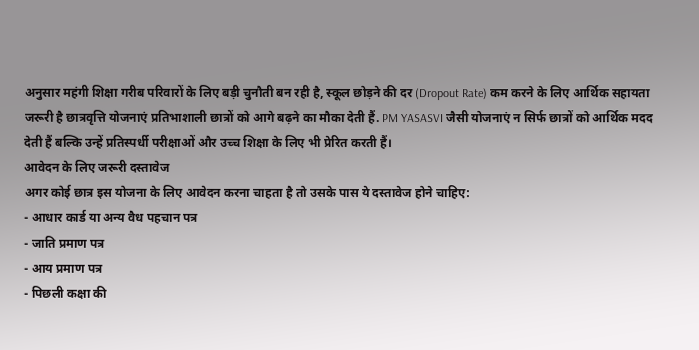अनुसार महंगी शिक्षा गरीब परिवारों के लिए बड़ी चुनौती बन रही है, स्कूल छोड़ने की दर (Dropout Rate) कम करने के लिए आर्थिक सहायता जरूरी है छात्रवृत्ति योजनाएं प्रतिभाशाली छात्रों को आगे बढ़ने का मौका देती हैं. PM YASASVI जैसी योजनाएं न सिर्फ छात्रों को आर्थिक मदद देती हैं बल्कि उन्हें प्रतिस्पर्धी परीक्षाओं और उच्च शिक्षा के लिए भी प्रेरित करती हैं।
आवेदन के लिए जरूरी दस्तावेज
अगर कोई छात्र इस योजना के लिए आवेदन करना चाहता है तो उसके पास ये दस्तावेज होने चाहिए:
- आधार कार्ड या अन्य वैध पहचान पत्र
- जाति प्रमाण पत्र
- आय प्रमाण पत्र
- पिछली कक्षा की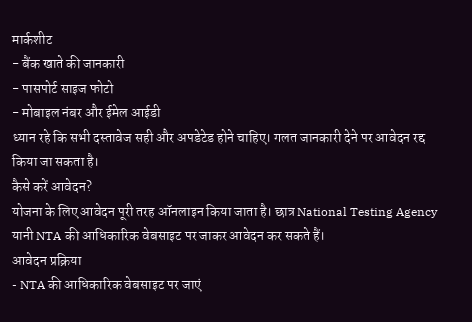मार्कशीट
- बैंक खाते की जानकारी
- पासपोर्ट साइज फोटो
- मोबाइल नंबर और ईमेल आईडी
ध्यान रहे कि सभी दस्तावेज सही और अपडेटेड होने चाहिए। गलत जानकारी देने पर आवेदन रद्द किया जा सकता है।
कैसे करें आवेदन?
योजना के लिए आवेदन पूरी तरह ऑनलाइन किया जाता है। छात्र National Testing Agency यानी NTA की आधिकारिक वेबसाइट पर जाकर आवेदन कर सकते हैं।
आवेदन प्रक्रिया
- NTA की आधिकारिक वेबसाइट पर जाएं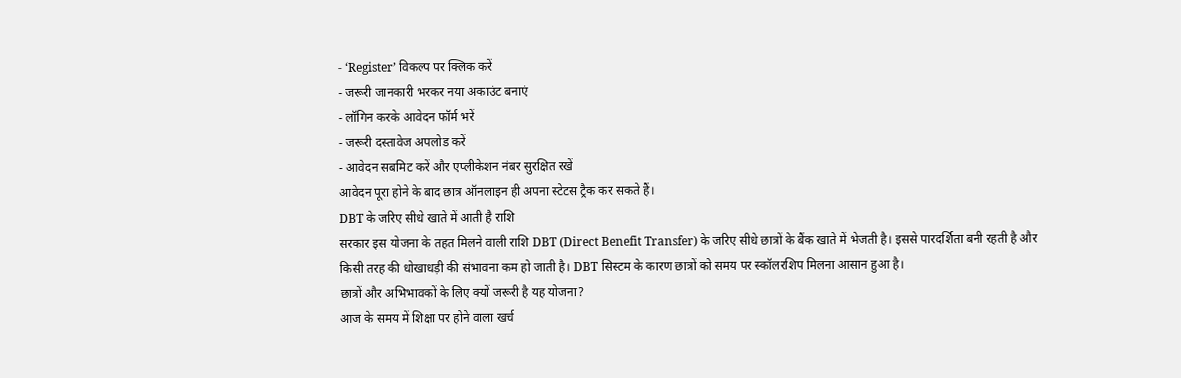- ‘Register’ विकल्प पर क्लिक करें
- जरूरी जानकारी भरकर नया अकाउंट बनाएं
- लॉगिन करके आवेदन फॉर्म भरें
- जरूरी दस्तावेज अपलोड करें
- आवेदन सबमिट करें और एप्लीकेशन नंबर सुरक्षित रखें
आवेदन पूरा होने के बाद छात्र ऑनलाइन ही अपना स्टेटस ट्रैक कर सकते हैं।
DBT के जरिए सीधे खाते में आती है राशि
सरकार इस योजना के तहत मिलने वाली राशि DBT (Direct Benefit Transfer) के जरिए सीधे छात्रों के बैंक खाते में भेजती है। इससे पारदर्शिता बनी रहती है और किसी तरह की धोखाधड़ी की संभावना कम हो जाती है। DBT सिस्टम के कारण छात्रों को समय पर स्कॉलरशिप मिलना आसान हुआ है।
छात्रों और अभिभावकों के लिए क्यों जरूरी है यह योजना?
आज के समय में शिक्षा पर होने वाला खर्च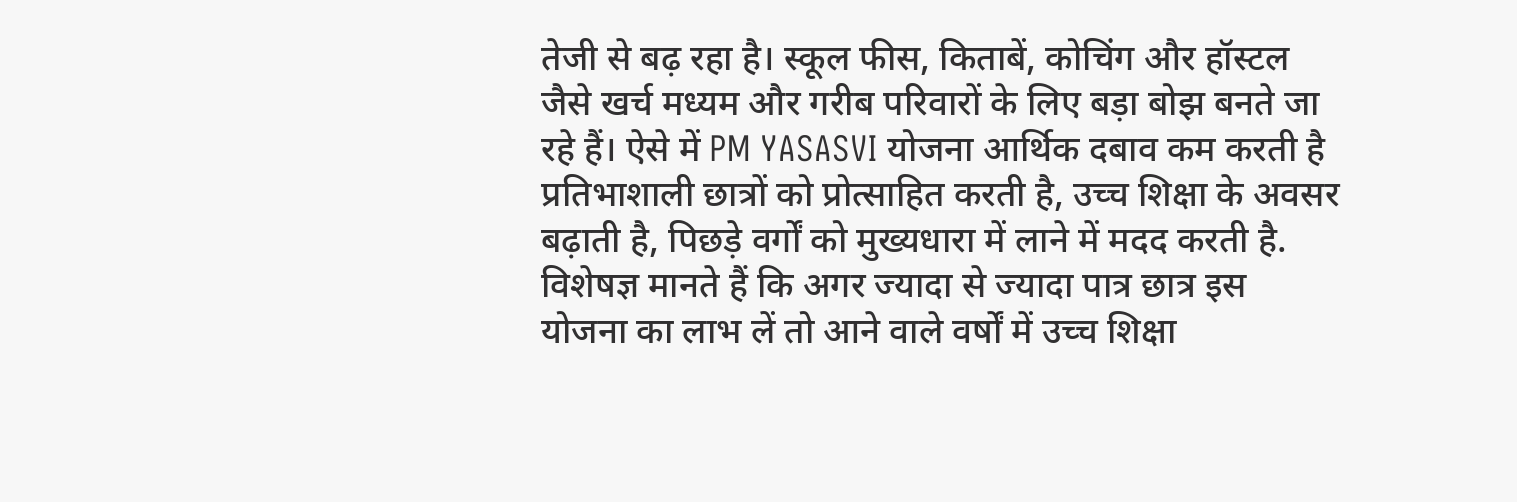तेजी से बढ़ रहा है। स्कूल फीस, किताबें, कोचिंग और हॉस्टल जैसे खर्च मध्यम और गरीब परिवारों के लिए बड़ा बोझ बनते जा रहे हैं। ऐसे में PM YASASVI योजना आर्थिक दबाव कम करती है प्रतिभाशाली छात्रों को प्रोत्साहित करती है, उच्च शिक्षा के अवसर बढ़ाती है, पिछड़े वर्गों को मुख्यधारा में लाने में मदद करती है. विशेषज्ञ मानते हैं कि अगर ज्यादा से ज्यादा पात्र छात्र इस योजना का लाभ लें तो आने वाले वर्षों में उच्च शिक्षा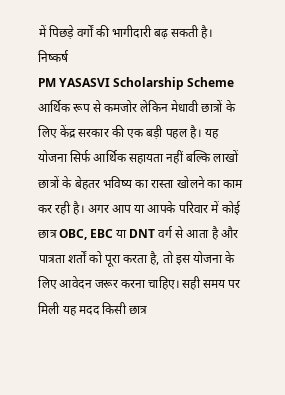में पिछड़े वर्गों की भागीदारी बढ़ सकती है।
निष्कर्ष
PM YASASVI Scholarship Scheme आर्थिक रूप से कमजोर लेकिन मेधावी छात्रों के लिए केंद्र सरकार की एक बड़ी पहल है। यह योजना सिर्फ आर्थिक सहायता नहीं बल्कि लाखों छात्रों के बेहतर भविष्य का रास्ता खोलने का काम कर रही है। अगर आप या आपके परिवार में कोई छात्र OBC, EBC या DNT वर्ग से आता है और पात्रता शर्तों को पूरा करता है, तो इस योजना के लिए आवेदन जरूर करना चाहिए। सही समय पर मिली यह मदद किसी छात्र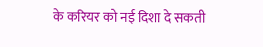के करियर को नई दिशा दे सकती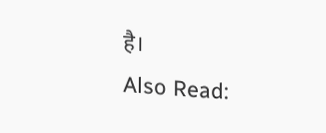है।
Also Read: